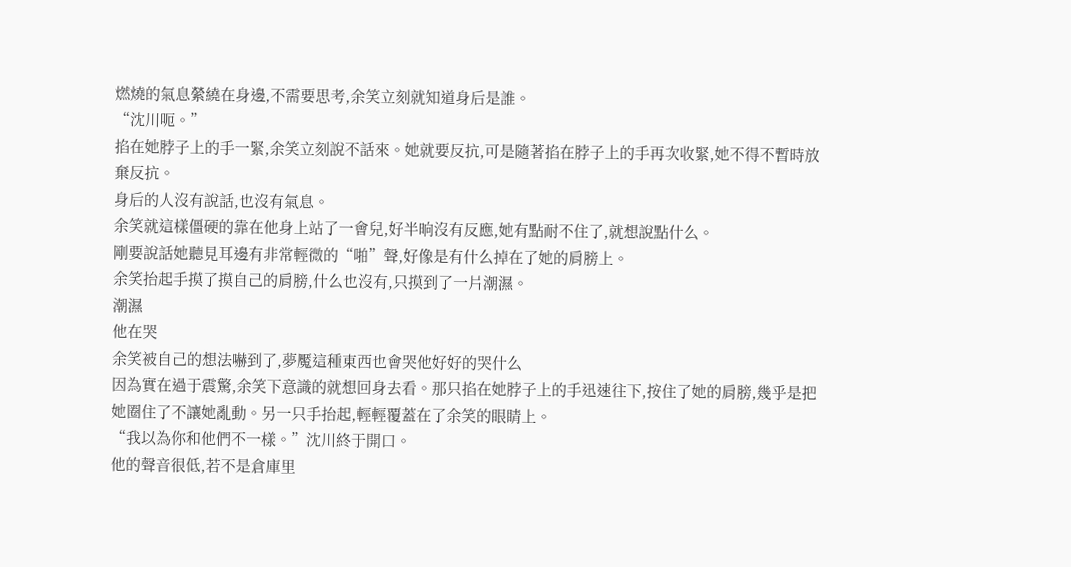燃燒的氣息縈繞在身邊,不需要思考,余笑立刻就知道身后是誰。
“沈川呃。”
掐在她脖子上的手一緊,余笑立刻說不話來。她就要反抗,可是隨著掐在脖子上的手再次收緊,她不得不暫時放棄反抗。
身后的人沒有說話,也沒有氣息。
余笑就這樣僵硬的靠在他身上站了一會兒,好半晌沒有反應,她有點耐不住了,就想說點什么。
剛要說話她聽見耳邊有非常輕微的“啪”聲,好像是有什么掉在了她的肩膀上。
余笑抬起手摸了摸自己的肩膀,什么也沒有,只摸到了一片潮濕。
潮濕
他在哭
余笑被自己的想法嚇到了,夢魘這種東西也會哭他好好的哭什么
因為實在過于震驚,余笑下意識的就想回身去看。那只掐在她脖子上的手迅速往下,按住了她的肩膀,幾乎是把她圈住了不讓她亂動。另一只手抬起,輕輕覆蓋在了余笑的眼睛上。
“我以為你和他們不一樣。”沈川終于開口。
他的聲音很低,若不是倉庫里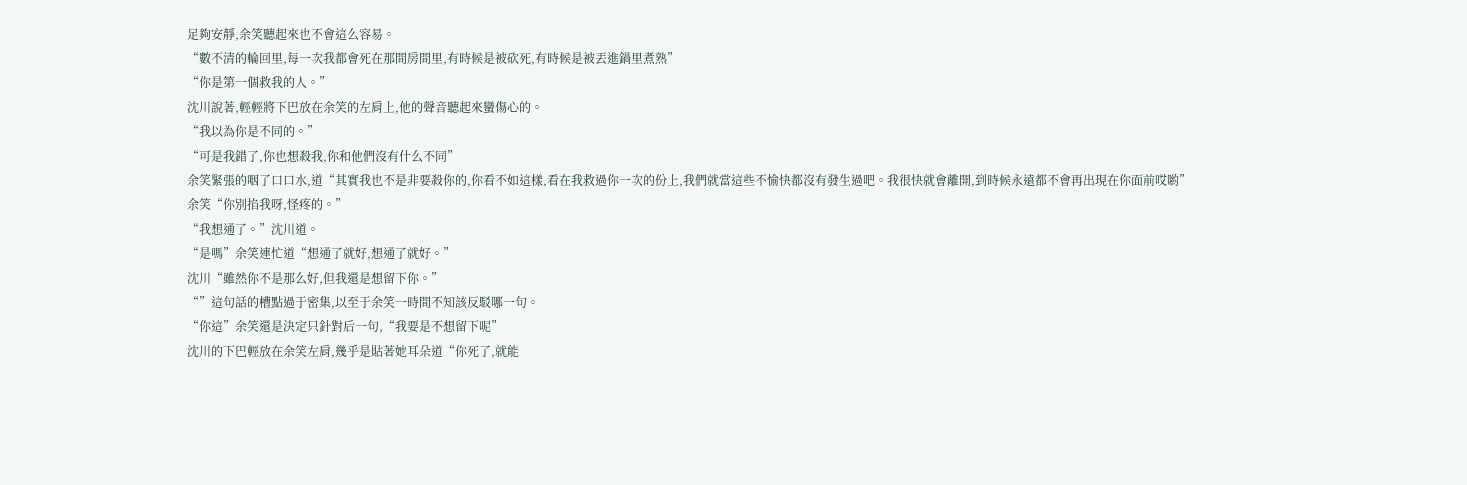足夠安靜,余笑聽起來也不會這么容易。
“數不清的輪回里,每一次我都會死在那間房間里,有時候是被砍死,有時候是被丟進鍋里煮熟”
“你是第一個救我的人。”
沈川說著,輕輕將下巴放在余笑的左肩上,他的聲音聽起來蠻傷心的。
“我以為你是不同的。”
“可是我錯了,你也想殺我,你和他們沒有什么不同”
余笑緊張的咽了口口水,道“其實我也不是非要殺你的,你看不如這樣,看在我救過你一次的份上,我們就當這些不愉快都沒有發生過吧。我很快就會離開,到時候永遠都不會再出現在你面前哎喲”
余笑“你別掐我呀,怪疼的。”
“我想通了。”沈川道。
“是嗎”余笑連忙道“想通了就好,想通了就好。”
沈川“雖然你不是那么好,但我還是想留下你。”
“”這句話的槽點過于密集,以至于余笑一時間不知該反駁哪一句。
“你這”余笑還是決定只針對后一句,“我要是不想留下呢”
沈川的下巴輕放在余笑左肩,幾乎是貼著她耳朵道“你死了,就能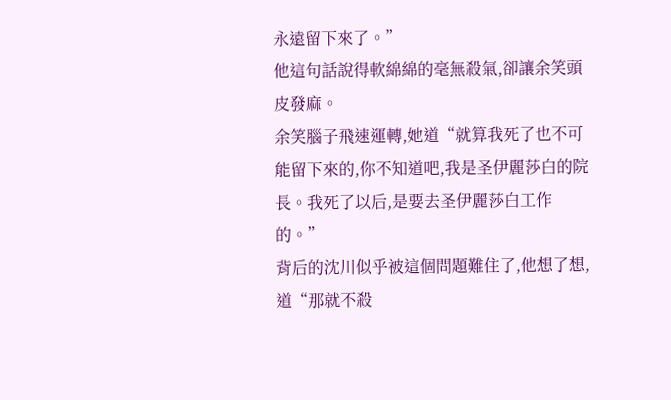永遠留下來了。”
他這句話說得軟綿綿的毫無殺氣,卻讓余笑頭皮發麻。
余笑腦子飛速運轉,她道“就算我死了也不可能留下來的,你不知道吧,我是圣伊麗莎白的院長。我死了以后,是要去圣伊麗莎白工作的。”
背后的沈川似乎被這個問題難住了,他想了想,道“那就不殺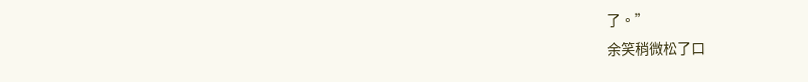了。”
余笑稍微松了口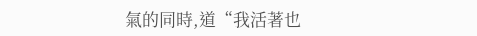氣的同時,道“我活著也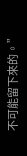不可能留下來的。”